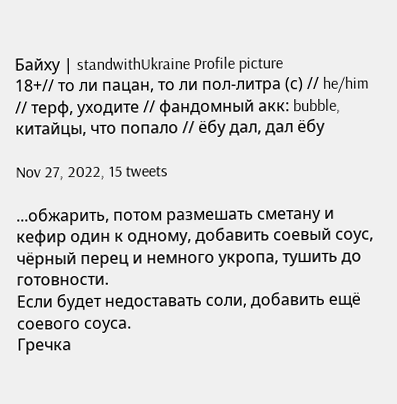Байху | standwithUkraine Profile picture
18+// то ли пацан, то ли пол-литра (с) // he/him // терф, уходите // фандомный акк: bubble, китайцы, что попало // ёбу дал, дал ёбу

Nov 27, 2022, 15 tweets

...обжарить, потом размешать сметану и кефир один к одному, добавить соевый соус, чëрный перец и немного укропа, тушить до готовности.
Если будет недоставать соли, добавить ещё соевого соуса.
Гречка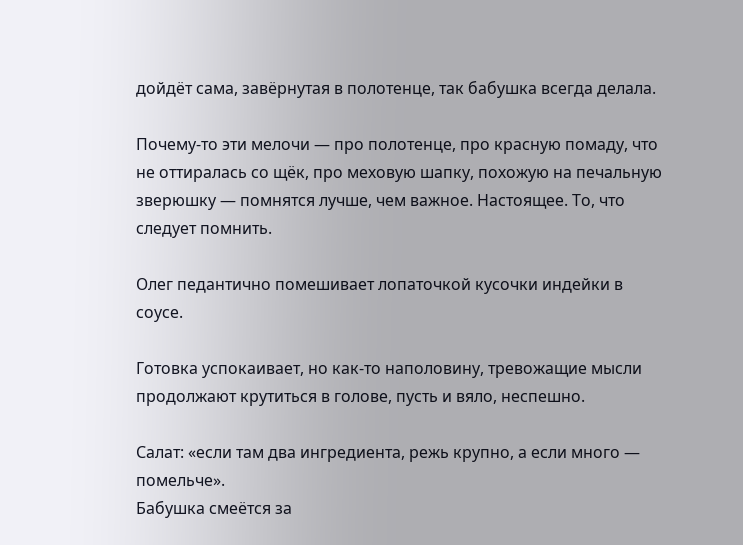дойдёт сама, завëрнутая в полотенце, так бабушка всегда делала.

Почему-то эти мелочи — про полотенце, про красную помаду, что не оттиралась со щëк, про меховую шапку, похожую на печальную зверюшку — помнятся лучше, чем важное. Настоящее. То, что следует помнить.

Олег педантично помешивает лопаточкой кусочки индейки в соусе.

Готовка успокаивает, но как-то наполовину, тревожащие мысли продолжают крутиться в голове, пусть и вяло, неспешно.

Салат: «если там два ингредиента, режь крупно, а если много — помельче».
Бабушка смеëтся за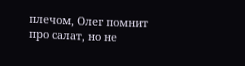плечом, Олег помнит про салат, но не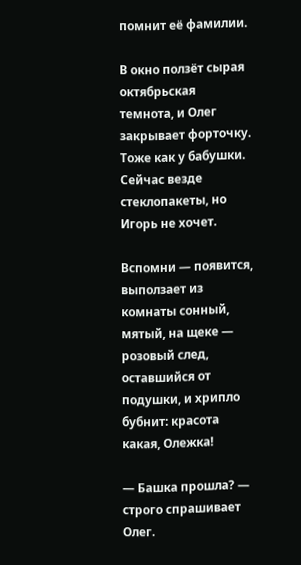помнит её фамилии.

В окно ползёт сырая октябрьская темнота, и Олег закрывает форточку. Тоже как у бабушки. Сейчас везде стеклопакеты, но Игорь не хочет.

Вспомни — появится, выползает из комнаты сонный, мятый, на щеке — розовый след, оставшийся от подушки, и хрипло бубнит: красота какая, Олежка!

— Башка прошла? — строго спрашивает Олег.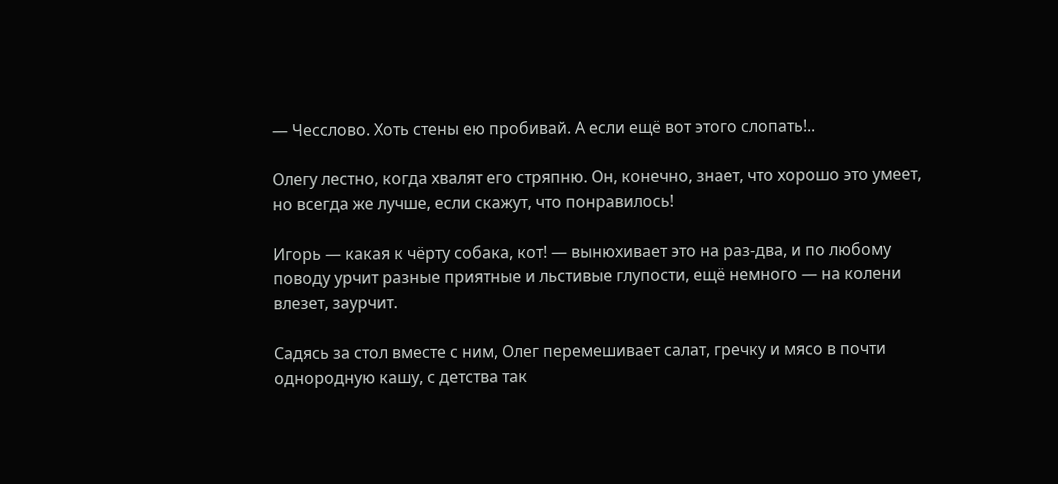— Чесслово. Хоть стены ею пробивай. А если ещё вот этого слопать!..

Олегу лестно, когда хвалят его стряпню. Он, конечно, знает, что хорошо это умеет, но всегда же лучше, если скажут, что понравилось!

Игорь — какая к чëрту собака, кот! — вынюхивает это на раз-два, и по любому поводу урчит разные приятные и льстивые глупости, ещё немного — на колени влезет, заурчит.

Садясь за стол вместе с ним, Олег перемешивает салат, гречку и мясо в почти однородную кашу, с детства так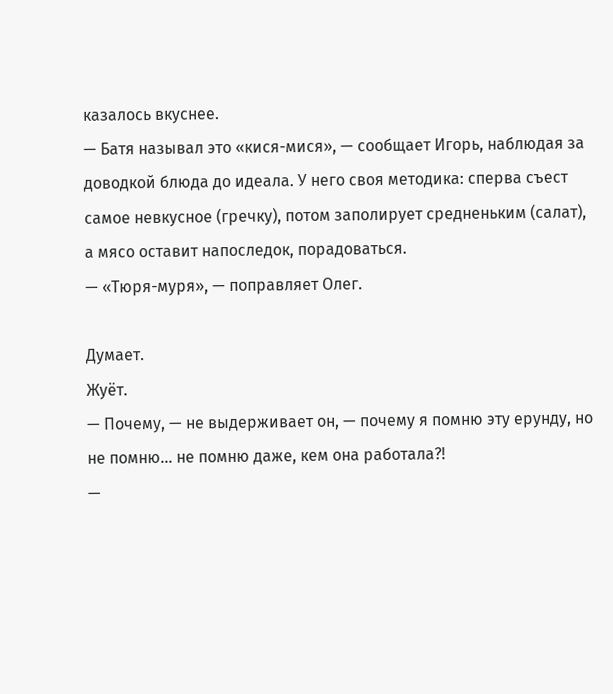казалось вкуснее.
— Батя называл это «кися-мися», — сообщает Игорь, наблюдая за доводкой блюда до идеала. У него своя методика: сперва съест самое невкусное (гречку), потом заполирует средненьким (салат), а мясо оставит напоследок, порадоваться.
— «Тюря-муря», — поправляет Олег.

Думает.
Жуёт.
— Почему, — не выдерживает он, — почему я помню эту ерунду, но не помню... не помню даже, кем она работала?!
—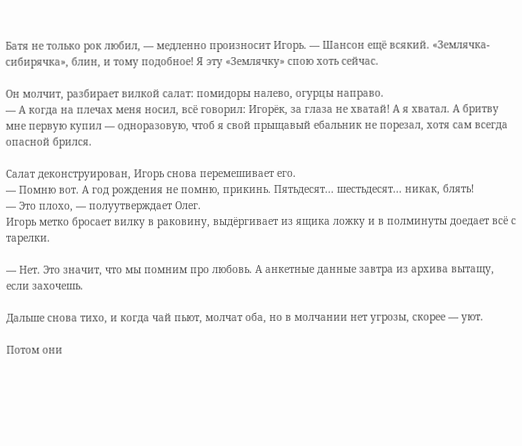Батя не только рок любил, — медленно произносит Игорь. — Шансон ещё всякий. «Землячка-сибирячка», блин, и тому подобное! Я эту «Землячку» спою хоть сейчас.

Он молчит, разбирает вилкой салат: помидоры налево, огурцы направо.
— А когда на плечах меня носил, всё говорил: Игорëк, за глаза не хватай! А я хватал. А бритву мне первую купил — одноразовую, чтоб я свой прыщавый ебальник не порезал, хотя сам всегда опасной брился.

Салат деконструирован, Игорь снова перемешивает его.
— Помню вот. А год рождения не помню, прикинь. Пятьдесят... шестьдесят... никак, блять!
— Это плохо, — полуутверждает Олег.
Игорь метко бросает вилку в раковину, выдëргивает из ящика ложку и в полминуты доедает всё с тарелки.

— Нет. Это значит, что мы помним про любовь. А анкетные данные завтра из архива вытащу, если захочешь.

Дальше снова тихо, и когда чай пьют, молчат оба, но в молчании нет угрозы, скорее — уют.

Потом они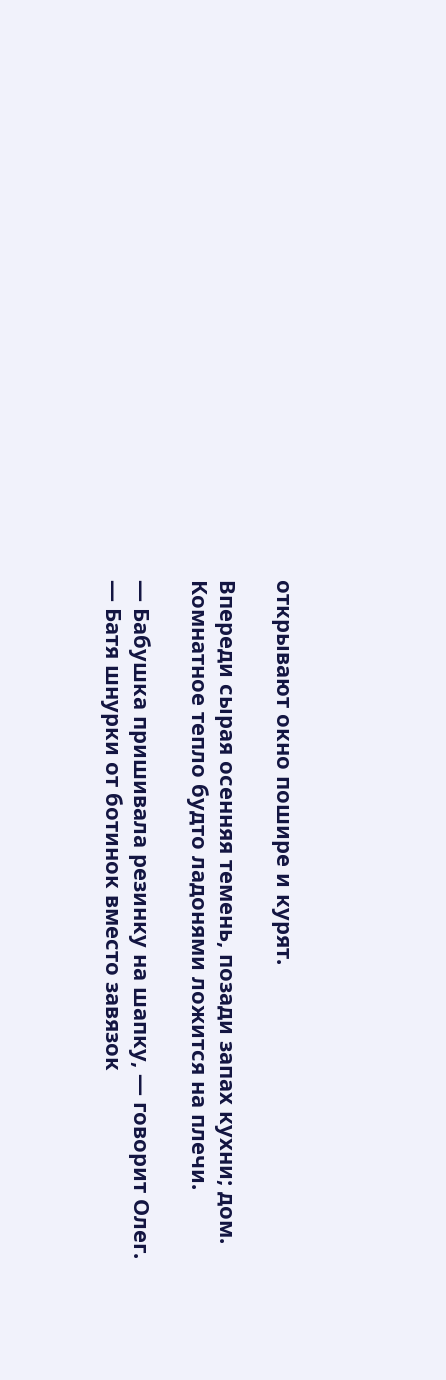открывают окно пошире и курят.

Впереди сырая осенняя темень, позади запах кухни; дом. Комнатное тепло будто ладонями ложится на плечи.

— Бабушка пришивала резинку на шапку, — говорит Олег.
— Батя шнурки от ботинок вместо завязок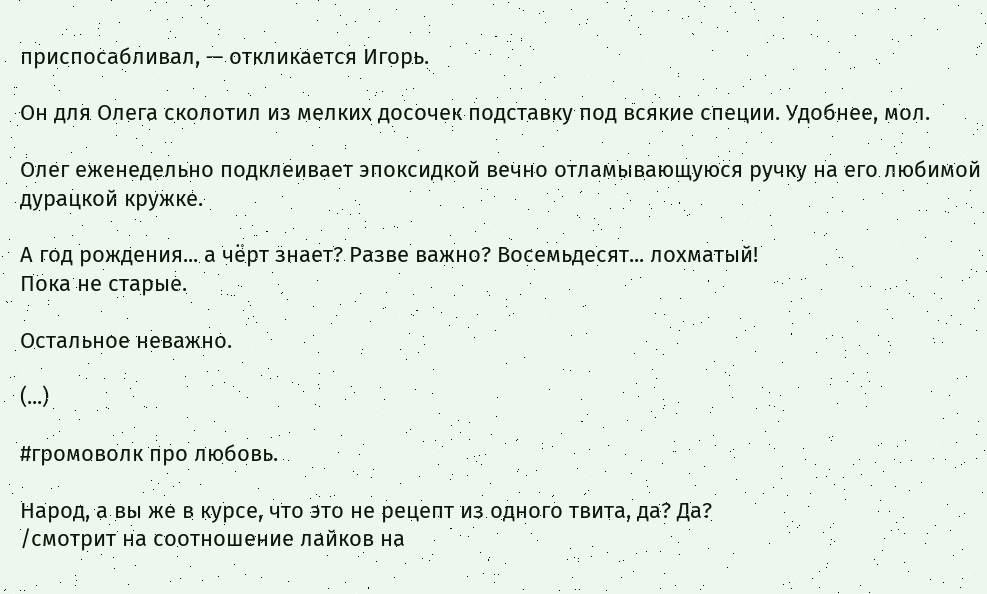приспосабливал, — откликается Игорь.

Он для Олега сколотил из мелких досочек подставку под всякие специи. Удобнее, мол.

Олег еженедельно подклеивает эпоксидкой вечно отламывающуюся ручку на его любимой дурацкой кружке.

А год рождения... а чëрт знает? Разве важно? Восемьдесят... лохматый!
Пока не старые.

Остальное неважно.

(...)

#громоволк про любовь.

Народ, а вы же в курсе, что это не рецепт из одного твита, да? Да?
/смотрит на соотношение лайков на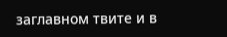заглавном твите и в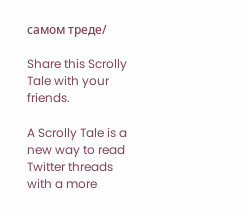самом треде/

Share this Scrolly Tale with your friends.

A Scrolly Tale is a new way to read Twitter threads with a more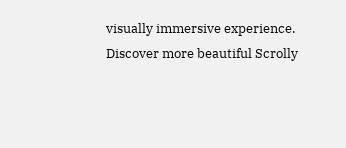visually immersive experience.
Discover more beautiful Scrolly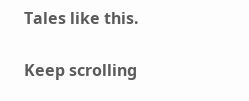Tales like this.

Keep scrolling